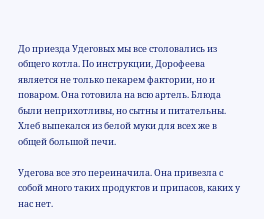До приезда Удеговых мы все столовались из общего котла. По инструкции, Дорофеева является не только пекарем фактории, но и поваром. Она готовила на всю артель. Блюда были неприхотливы, но сытны и питательны. Хлеб выпекался из белой муки для всех же в общей большой печи.

Удегова все это переиначила. Она привезла с собой много таких продуктов и припасов, каких у нас нет.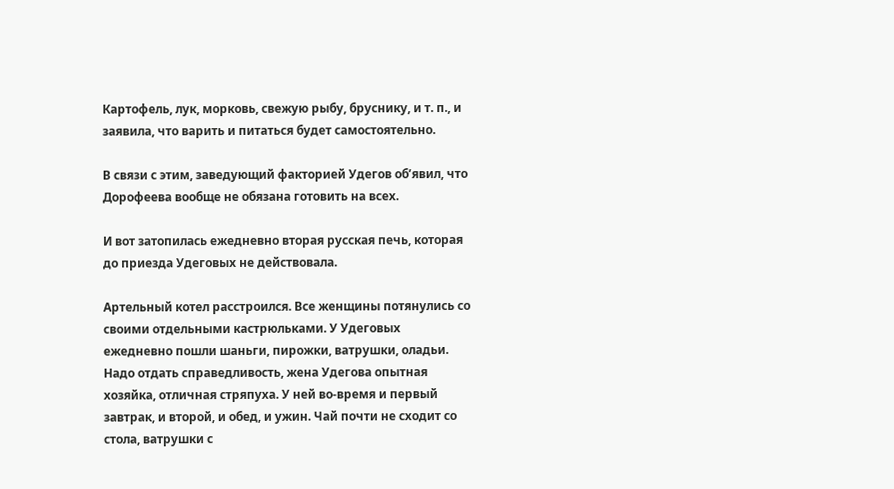Картофель, лук, морковь, свежую рыбу, бруснику, и т. п., и заявила, что варить и питаться будет самостоятельно.

В связи с этим, заведующий факторией Удегов об’явил, что Дорофеева вообще не обязана готовить на всех.

И вот затопилась ежедневно вторая русская печь, которая до приезда Удеговых не действовала.

Артельный котел расстроился. Все женщины потянулись со своими отдельными кастрюльками. У Удеговых ежедневно пошли шаньги, пирожки, ватрушки, оладьи. Надо отдать справедливость, жена Удегова опытная хозяйка, отличная стряпуха. У ней во-время и первый завтрак, и второй, и обед, и ужин. Чай почти не сходит со стола, ватрушки с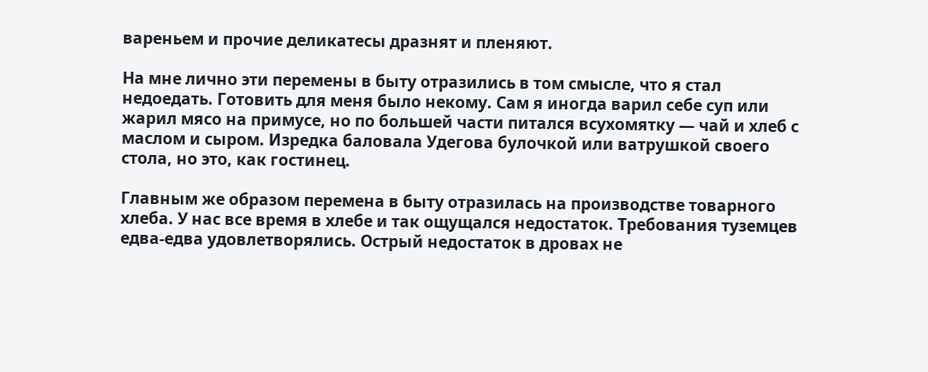вареньем и прочие деликатесы дразнят и пленяют.

На мне лично эти перемены в быту отразились в том смысле, что я стал недоедать. Готовить для меня было некому. Сам я иногда варил себе суп или жарил мясо на примусе, но по большей части питался всухомятку — чай и хлеб с маслом и сыром. Изредка баловала Удегова булочкой или ватрушкой своего стола, но это, как гостинец.

Главным же образом перемена в быту отразилась на производстве товарного хлеба. У нас все время в хлебе и так ощущался недостаток. Требования туземцев едва-едва удовлетворялись. Острый недостаток в дровах не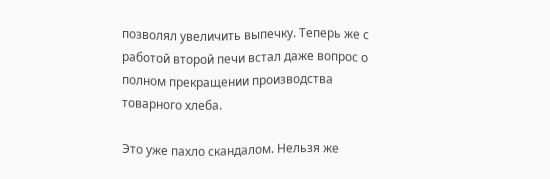позволял увеличить выпечку. Теперь же с работой второй печи встал даже вопрос о полном прекращении производства товарного хлеба.

Это уже пахло скандалом. Нельзя же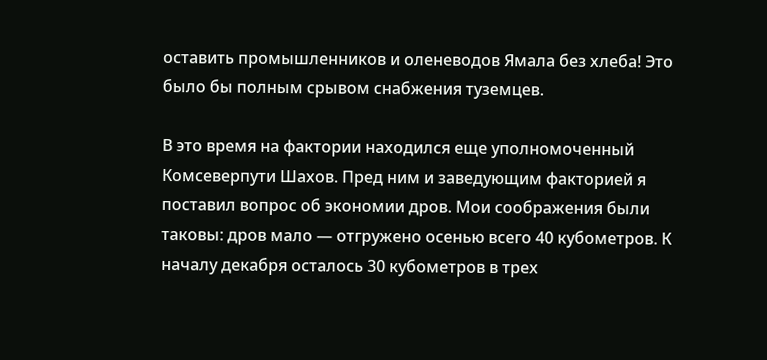оставить промышленников и оленеводов Ямала без хлеба! Это было бы полным срывом снабжения туземцев.

В это время на фактории находился еще уполномоченный Комсеверпути Шахов. Пред ним и заведующим факторией я поставил вопрос об экономии дров. Мои соображения были таковы: дров мало — отгружено осенью всего 40 кубометров. К началу декабря осталось 30 кубометров в трех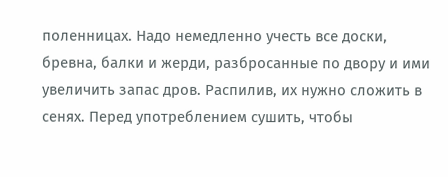поленницах. Надо немедленно учесть все доски, бревна, балки и жерди, разбросанные по двору и ими увеличить запас дров. Распилив, их нужно сложить в сенях. Перед употреблением сушить, чтобы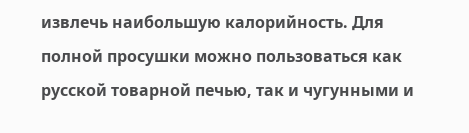извлечь наибольшую калорийность. Для полной просушки можно пользоваться как русской товарной печью, так и чугунными и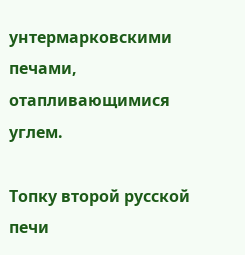унтермарковскими печами, отапливающимися углем.

Топку второй русской печи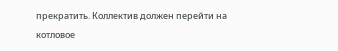прекратить. Коллектив должен перейти на котловое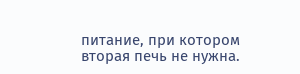питание, при котором вторая печь не нужна.